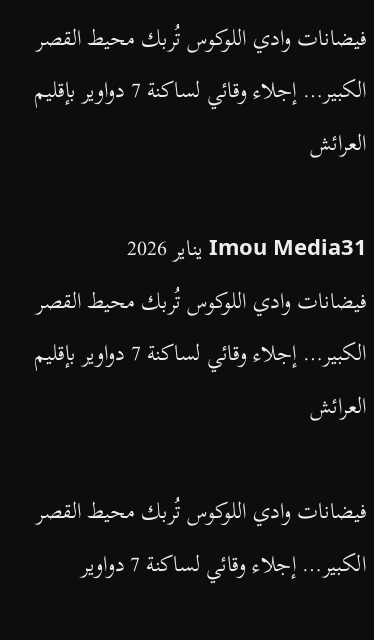فيضانات وادي اللوكوس تُربك محيط القصر الكبير… إجلاء وقائي لساكنة 7 دواوير بإقليم العرائش

Imou Media31 يناير 2026
فيضانات وادي اللوكوس تُربك محيط القصر الكبير… إجلاء وقائي لساكنة 7 دواوير بإقليم العرائش

فيضانات وادي اللوكوس تُربك محيط القصر الكبير… إجلاء وقائي لساكنة 7 دواوير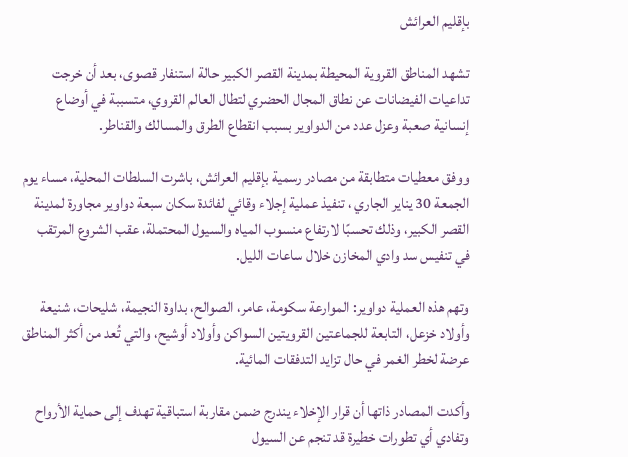بإقليم العرائش

تشهد المناطق القروية المحيطة بمدينة القصر الكبير حالة استنفار قصوى، بعد أن خرجت تداعيات الفيضانات عن نطاق المجال الحضري لتطال العالم القروي، متسببة في أوضاع إنسانية صعبة وعزل عدد من الدواوير بسبب انقطاع الطرق والمسالك والقناطر.

ووفق معطيات متطابقة من مصادر رسمية بإقليم العرائش، باشرت السلطات المحلية، مساء يوم الجمعة 30 يناير الجاري ، تنفيذ عملية إجلاء وقائي لفائدة سكان سبعة دواوير مجاورة لمدينة القصر الكبير، وذلك تحسبًا لارتفاع منسوب المياه والسيول المحتملة، عقب الشروع المرتقب في تنفيس سد وادي المخازن خلال ساعات الليل.

وتهم هذه العملية دواوير: الموارعة سكومة، عامر، الصوالح، بداوة النجيمة، شليحات، شنيعة وأولاد خزعل، التابعة للجماعتين القرويتين السواكن وأولاد أوشيح، والتي تُعد من أكثر المناطق عرضة لخطر الغمر في حال تزايد التدفقات المائية.

وأكدت المصادر ذاتها أن قرار الإخلاء يندرج ضمن مقاربة استباقية تهدف إلى حماية الأرواح وتفادي أي تطورات خطيرة قد تنجم عن السيول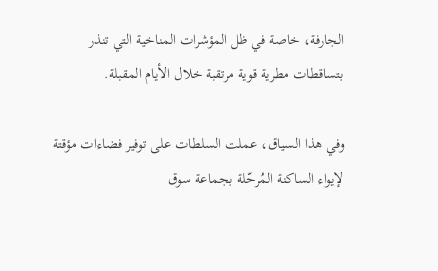الجارفة، خاصة في ظل المؤشرات المناخية التي تنذر بتساقطات مطرية قوية مرتقبة خلال الأيام المقبلة.

وفي هذا السياق، عملت السلطات على توفير فضاءات مؤقتة لإيواء الساكنة المُرحّلة بجماعة سوق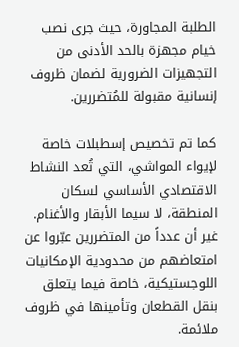الطلبة المجاورة، حيث جرى نصب خيام مجهزة بالحد الأدنى من التجهيزات الضرورية لضمان ظروف إنسانية مقبولة للمُتضررين.

كما تم تخصيص إسطبلات خاصة لإيواء المواشي، التي تُعد النشاط الاقتصادي الأساسي لسكان المنطقة، لا سيما الأبقار والأغنام. غير أن عدداً من المتضررين عبّروا عن امتعاضهم من محدودية الإمكانيات اللوجستيكية، خاصة فيما يتعلق بنقل القطعان وتأمينها في ظروف ملائمة.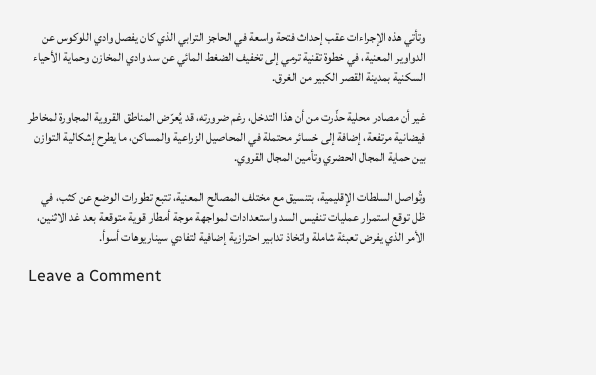وتأتي هذه الإجراءات عقب إحداث فتحة واسعة في الحاجز الترابي الذي كان يفصل وادي اللوكوس عن الدواوير المعنية، في خطوة تقنية ترمي إلى تخفيف الضغط المائي عن سد وادي المخازن وحماية الأحياء السكنية بمدينة القصر الكبير من الغرق.

غير أن مصادر محلية حذّرت من أن هذا التدخل، رغم ضرورته، قد يُعرّض المناطق القروية المجاورة لمخاطر فيضانية مرتفعة، إضافة إلى خسائر محتملة في المحاصيل الزراعية والمساكن، ما يطرح إشكالية التوازن بين حماية المجال الحضري وتأمين المجال القروي.

وتُواصل السلطات الإقليمية، بتنسيق مع مختلف المصالح المعنية، تتبع تطورات الوضع عن كثب، في ظل توقع استمرار عمليات تنفيس السد واستعدادات لمواجهة موجة أمطار قوية متوقعة بعد غد الاثنين، الأمر الذي يفرض تعبئة شاملة واتخاذ تدابير احترازية إضافية لتفادي سيناريوهات أسوأ.

Leave a Comment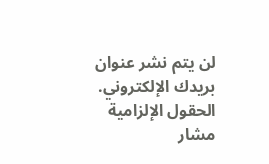لن يتم نشر عنوان بريدك الإلكتروني. الحقول الإلزامية مشار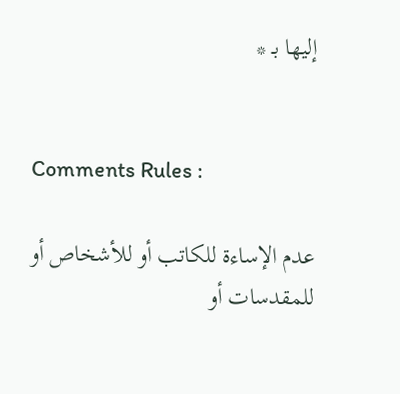إليها بـ *


Comments Rules :

عدم الإساءة للكاتب أو للأشخاص أو للمقدسات أو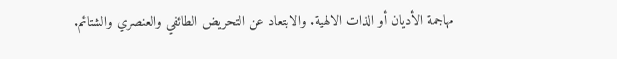مهاجمة الأديان أو الذات الالهية. والابتعاد عن التحريض الطائفي والعنصري والشتائم.